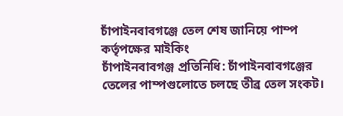চাঁপাইনবাবগঞ্জে তেল শেষ জানিয়ে পাম্প কর্তৃপক্ষের মাইকিং
চাঁপাইনবাবগঞ্জ প্রতিনিধি: চাঁপাইনবাবগঞ্জের তেলের পাম্পগুলোতে চলছে তীব্র তেল সংকট।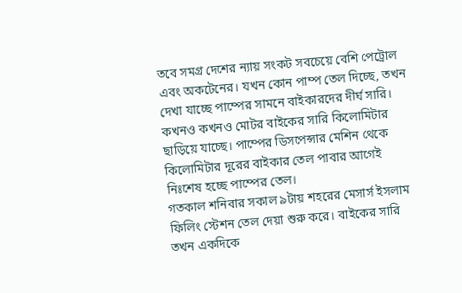তবে সমগ্র দেশের ন্যায় সংকট সবচেয়ে বেশি পেট্রোল এবং অকটেনের। যখন কোন পাম্প তেল দিচ্ছে, তখন দেখা যাচ্ছে পাম্পের সামনে বাইকারদের দীর্ঘ সারি। কখনও কখনও মোটর বাইকের সারি কিলোমিটার ছাড়িয়ে যাচ্ছে। পাম্পের ডিসপেন্সার মেশিন থেকে কিলোমিটার দূরের বাইকার তেল পাবার আগেই নিঃশেষ হচ্ছে পাম্পের তেল।
গতকাল শনিবার সকাল ৯টায় শহরের মেসার্স ইসলাম ফিলিং স্টেশন তেল দেয়া শুরু করে। বাইকের সারি তখন একদিকে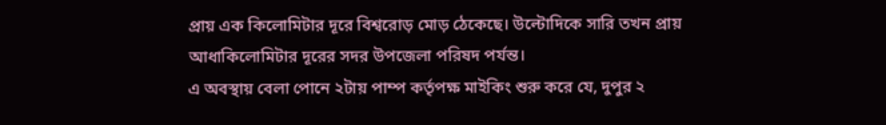প্রায় এক কিলোমিটার দূরে বিশ্বরোড় মোড় ঠেকেছে। উল্টোদিকে সারি তখন প্রায় আধাকিলোমিটার দূরের সদর উপজেলা পরিষদ পর্যন্ত।
এ অবস্থায় বেলা পোনে ২টায় পাম্প কর্তৃপক্ষ মাইকিং শুরু করে যে, দুপুর ২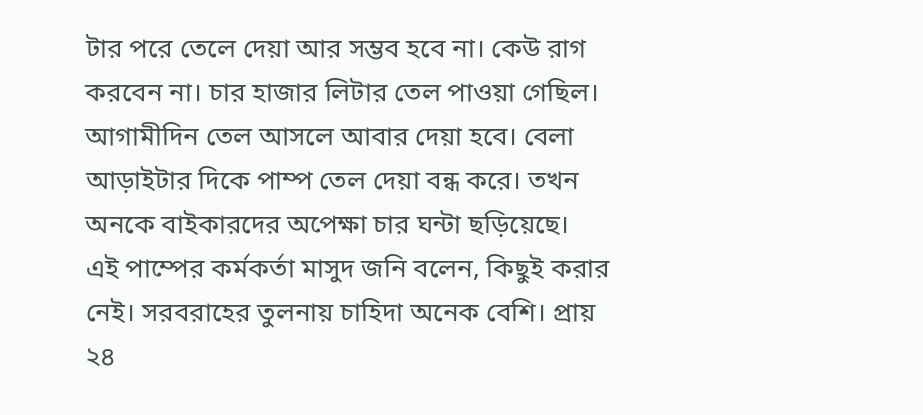টার পরে তেলে দেয়া আর সম্ভব হবে না। কেউ রাগ করবেন না। চার হাজার লিটার তেল পাওয়া গেছিল। আগামীদিন তেল আসলে আবার দেয়া হবে। বেলা আড়াইটার দিকে পাম্প তেল দেয়া বন্ধ করে। তখন অনকে বাইকারদের অপেক্ষা চার ঘন্টা ছড়িয়েছে।
এই পাম্পের কর্মকর্তা মাসুদ জনি বলেন, কিছুই করার নেই। সরবরাহের তুলনায় চাহিদা অনেক বেশি। প্রায় ২৪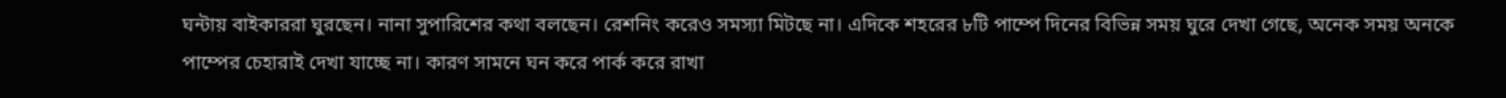ঘন্টায় বাইকাররা ঘুরছেন। নানা সুপারিশের কথা বলছেন। রেশনিং করেও সমস্যা মিটছে না। এদিকে শহরের ৮টি পাম্পে দিনের বিভিন্ন সময় ঘুরে দেখা গেছে, অনেক সময় অনকে পাম্পের চেহারাই দেখা যাচ্ছে না। কারণ সামনে ঘন করে পার্ক করে রাখা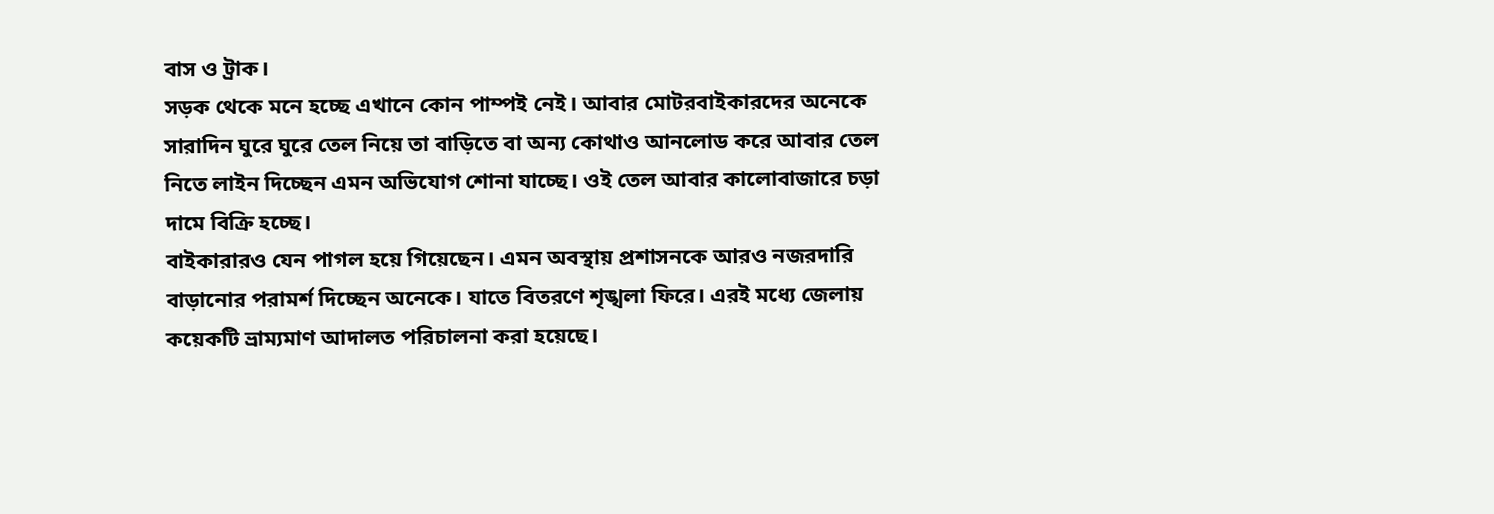বাস ও ট্রাক।
সড়ক থেকে মনে হচ্ছে এখানে কোন পাম্পই নেই। আবার মোটরবাইকারদের অনেকে সারাদিন ঘুরে ঘুরে তেল নিয়ে তা বাড়িতে বা অন্য কোথাও আনলোড করে আবার তেল নিতে লাইন দিচ্ছেন এমন অভিযোগ শোনা যাচ্ছে। ওই তেল আবার কালোবাজারে চড়া দামে বিক্রি হচ্ছে।
বাইকারারও যেন পাগল হয়ে গিয়েছেন। এমন অবস্থায় প্রশাসনকে আরও নজরদারি বাড়ানোর পরামর্শ দিচ্ছেন অনেকে। যাতে বিতরণে শৃঙ্খলা ফিরে। এরই মধ্যে জেলায় কয়েকটি ভ্রাম্যমাণ আদালত পরিচালনা করা হয়েছে।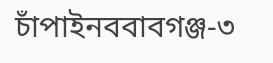চাঁপাইনববাবগঞ্জ-৩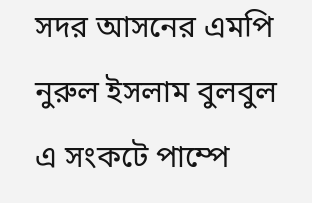সদর আসনের এমপি নুরুল ইসলাম বুলবুল এ সংকটে পাম্পে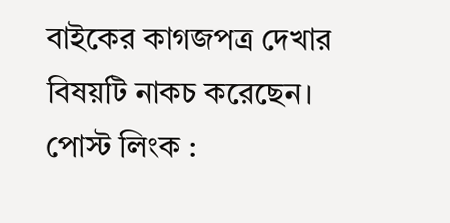বাইকের কাগজপত্র দেখার বিষয়টি নাকচ করেছেন।
পোস্ট লিংক :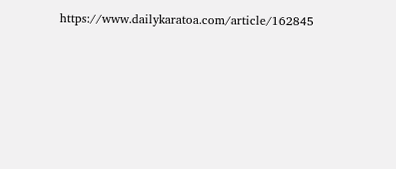https://www.dailykaratoa.com/article/162845